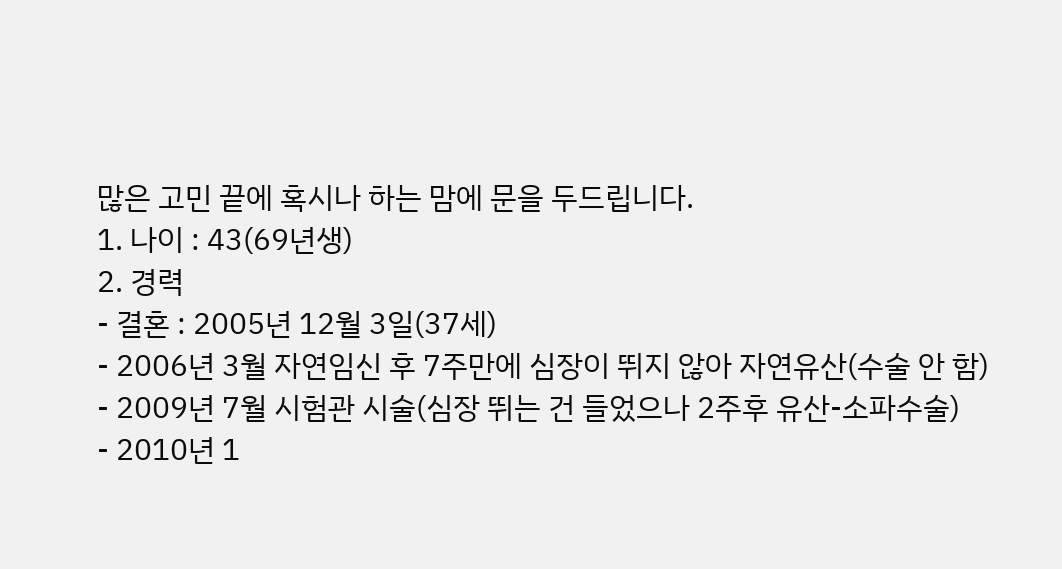많은 고민 끝에 혹시나 하는 맘에 문을 두드립니다.
1. 나이 : 43(69년생)
2. 경력
- 결혼 : 2005년 12월 3일(37세)
- 2006년 3월 자연임신 후 7주만에 심장이 뛰지 않아 자연유산(수술 안 함)
- 2009년 7월 시험관 시술(심장 뛰는 건 들었으나 2주후 유산-소파수술)
- 2010년 1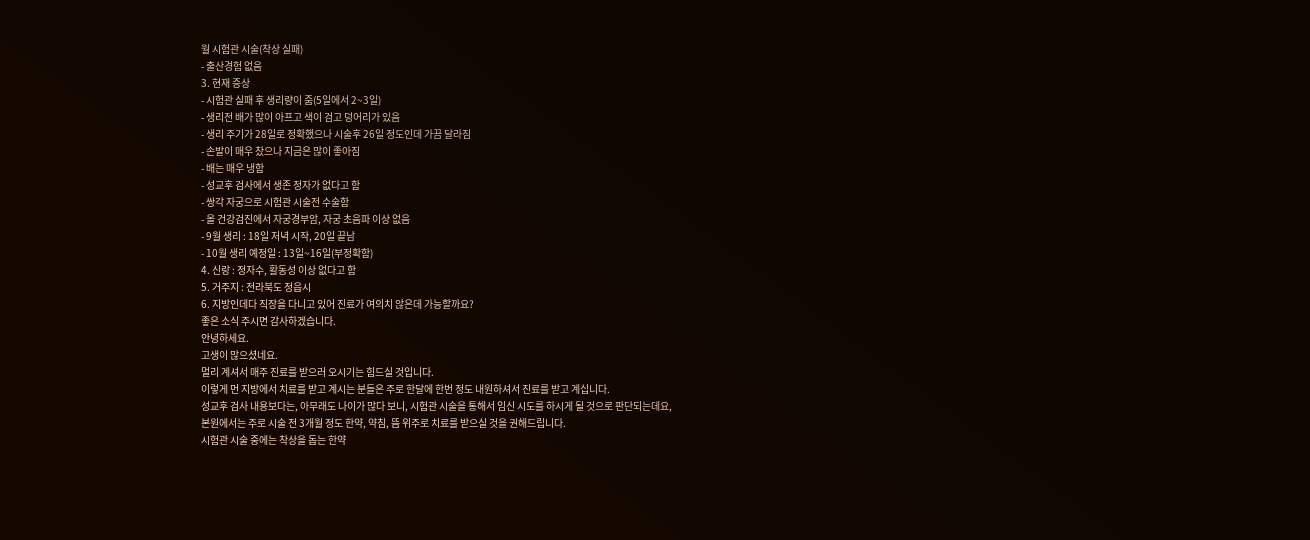월 시험관 시술(착상 실패)
- 출산경험 없음
3. 현재 증상
- 시험관 실패 후 생리량이 줌(5일에서 2~3일)
- 생리전 배가 많이 아프고 색이 검고 덩어리가 있음
- 생리 주기가 28일로 정확했으나 시술후 26일 정도인데 가끔 달라짐
- 손발이 매우 찼으나 지금은 많이 좋아짐
- 배는 매우 냉함
- 성교후 검사에서 생존 정자가 없다고 함
- 쌍각 자궁으로 시험관 시술전 수술함
- 올 건강검진에서 자궁경부암, 자궁 초음파 이상 없음
- 9월 생리 : 18일 저녁 시작, 20일 끝남
- 10월 생리 예정일 : 13일~16일(부정확함)
4. 신랑 : 정자수, 활동성 이상 없다고 함
5. 거주지 : 전라북도 정읍시
6. 지방인데다 직장을 다니고 있어 진료가 여의치 않은데 가능할까요?
좋은 소식 주시면 감사하겠습니다.
안녕하세요.
고생이 많으셨네요.
멀리 계셔서 매주 진료를 받으러 오시기는 힘드실 것입니다.
이렇게 먼 지방에서 치료를 받고 계시는 분들은 주로 한달에 한번 정도 내원하셔서 진료를 받고 계십니다.
성교후 검사 내용보다는, 아무래도 나이가 많다 보니, 시험관 시술을 통해서 임신 시도를 하시게 될 것으로 판단되는데요,
본원에서는 주로 시술 전 3개월 정도 한약, 약침, 뜸 위주로 치료를 받으실 것을 권해드립니다.
시험관 시술 중에는 착상을 돕는 한약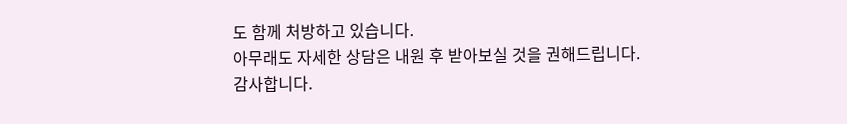도 함께 처방하고 있습니다.
아무래도 자세한 상담은 내원 후 받아보실 것을 권해드립니다.
감사합니다.